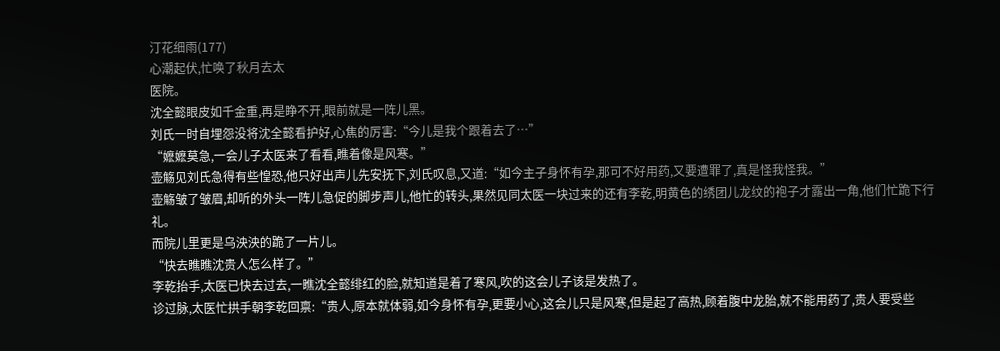汀花细雨(177)
心潮起伏,忙唤了秋月去太
医院。
沈全懿眼皮如千金重,再是睁不开,眼前就是一阵儿黑。
刘氏一时自埋怨没将沈全懿看护好,心焦的厉害:“今儿是我个跟着去了…”
“嬷嬷莫急,一会儿子太医来了看看,瞧着像是风寒。”
壶觞见刘氏急得有些惶恐,他只好出声儿先安抚下,刘氏叹息,又道:“如今主子身怀有孕,那可不好用药,又要遭罪了,真是怪我怪我。”
壶觞皱了皱眉,却听的外头一阵儿急促的脚步声儿,他忙的转头,果然见同太医一块过来的还有李乾,明黄色的绣团儿龙纹的袍子才露出一角,他们忙跪下行礼。
而院儿里更是乌泱泱的跪了一片儿。
“快去瞧瞧沈贵人怎么样了。”
李乾抬手,太医已快去过去,一瞧沈全懿绯红的脸,就知道是着了寒风,吹的这会儿子该是发热了。
诊过脉,太医忙拱手朝李乾回禀:“贵人,原本就体弱,如今身怀有孕,更要小心,这会儿只是风寒,但是起了高热,顾着腹中龙胎,就不能用药了,贵人要受些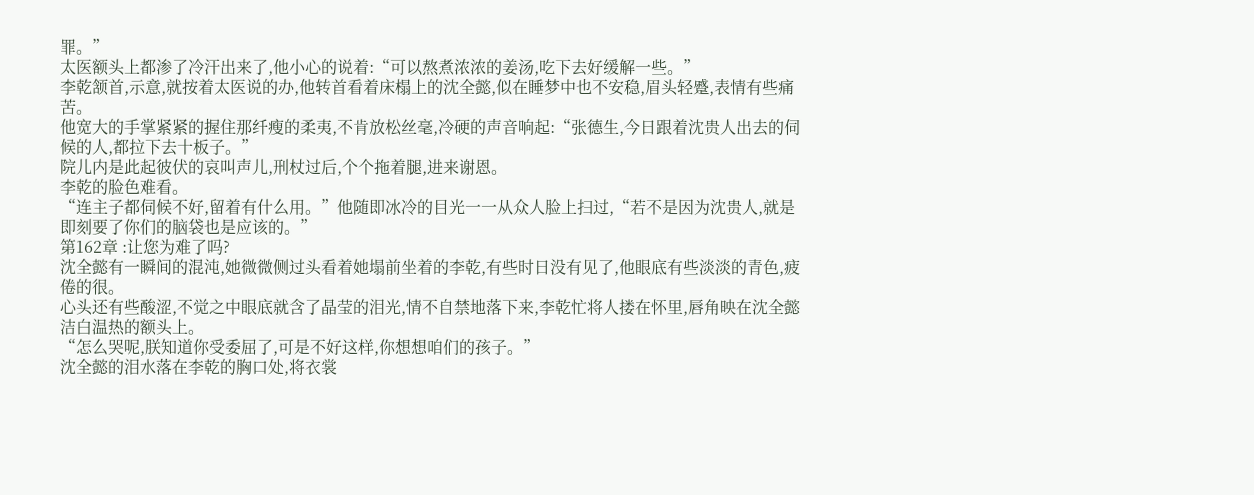罪。”
太医额头上都渗了冷汗出来了,他小心的说着:“可以熬煮浓浓的姜汤,吃下去好缓解一些。”
李乾颔首,示意,就按着太医说的办,他转首看着床榻上的沈全懿,似在睡梦中也不安稳,眉头轻蹙,表情有些痛苦。
他宽大的手掌紧紧的握住那纤瘦的柔夷,不肯放松丝毫,冷硬的声音响起:“张德生,今日跟着沈贵人出去的伺候的人,都拉下去十板子。”
院儿内是此起彼伏的哀叫声儿,刑杖过后,个个拖着腿,进来谢恩。
李乾的脸色难看。
“连主子都伺候不好,留着有什么用。”他随即冰冷的目光一一从众人脸上扫过,“若不是因为沈贵人,就是即刻要了你们的脑袋也是应该的。”
第162章 :让您为难了吗?
沈全懿有一瞬间的混沌,她微微侧过头看着她塌前坐着的李乾,有些时日没有见了,他眼底有些淡淡的青色,疲倦的很。
心头还有些酸涩,不觉之中眼底就含了晶莹的泪光,情不自禁地落下来,李乾忙将人搂在怀里,唇角映在沈全懿洁白温热的额头上。
“怎么哭呢,朕知道你受委屈了,可是不好这样,你想想咱们的孩子。”
沈全懿的泪水落在李乾的胸口处,将衣裳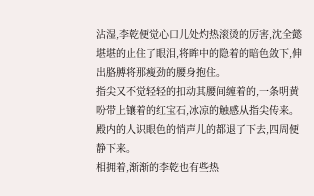沾湿,李乾便觉心口儿处灼热滚烫的厉害,沈全懿堪堪的止住了眼泪,将眸中的隐着的暗色敛下,伸出胳膊将那瘦劲的腰身抱住。
指尖又不觉轻轻的扣动其腰间缠着的,一条明黄吩带上镶着的红宝石,冰凉的触感从指尖传来。
殿内的人识眼色的悄声儿的都退了下去,四周便静下来。
相拥着,渐渐的李乾也有些热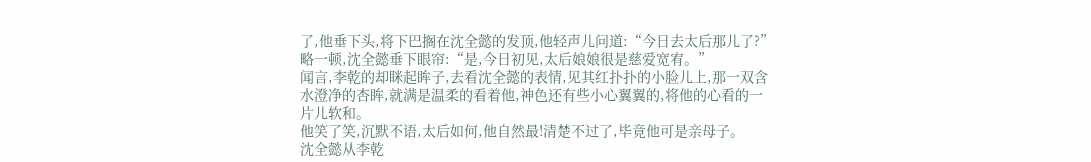了,他垂下头,将下巴搁在沈全懿的发顶,他轻声儿问道:“今日去太后那儿了?”
略一顿,沈全懿垂下眼帘:“是,今日初见,太后娘娘很是慈爱宽宥。”
闻言,李乾的却眯起眸子,去看沈全懿的表情,见其红扑扑的小脸儿上,那一双含水澄净的杏眸,就满是温柔的看着他,神色还有些小心翼翼的,将他的心看的一片儿软和。
他笑了笑,沉默不语,太后如何,他自然最!清楚不过了,毕竟他可是亲母子。
沈全懿从李乾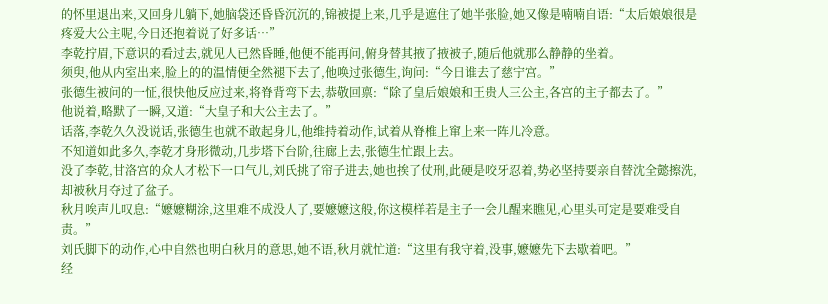的怀里退出来,又回身儿躺下,她脑袋还昏昏沉沉的,锦被提上来,几乎是遮住了她半张脸,她又像是喃喃自语:“太后娘娘很是疼爱大公主呢,今日还抱着说了好多话…”
李乾拧眉,下意识的看过去,就见人已然昏睡,他便不能再问,俯身替其掖了掖被子,随后他就那么静静的坐着。
须臾,他从内室出来,脸上的的温情便全然褪下去了,他唤过张德生,询问:“今日谁去了慈宁宫。”
张德生被问的一怔,很快他反应过来,将脊背弯下去,恭敬回禀:“除了皇后娘娘和王贵人三公主,各宫的主子都去了。”
他说着,略默了一瞬,又道:“大皇子和大公主去了。”
话落,李乾久久没说话,张德生也就不敢起身儿,他维持着动作,试着从脊椎上窜上来一阵儿冷意。
不知道如此多久,李乾才身形微动,几步塔下台阶,往廊上去,张德生忙跟上去。
没了李乾,甘洛宫的众人才松下一口气儿,刘氏挑了帘子进去,她也挨了仗刑,此硬是咬牙忍着,势必坚持要亲自替沈全懿擦洗,却被秋月夺过了盆子。
秋月唉声儿叹息:“嬷嬷糊涂,这里难不成没人了,要嬷嬷这般,你这模样若是主子一会儿醒来瞧见,心里头可定是要难受自责。”
刘氏脚下的动作,心中自然也明白秋月的意思,她不语,秋月就忙道:“这里有我守着,没事,嬷嬷先下去歇着吧。”
经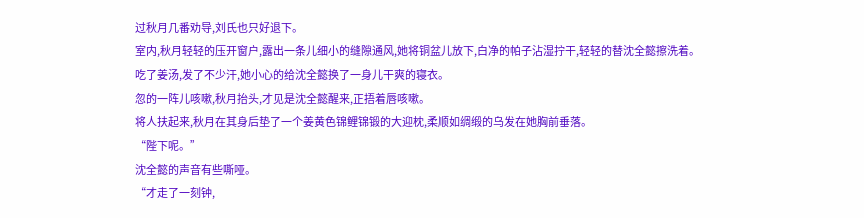过秋月几番劝导,刘氏也只好退下。
室内,秋月轻轻的压开窗户,露出一条儿细小的缝隙通风,她将铜盆儿放下,白净的帕子沾湿拧干,轻轻的替沈全懿擦洗着。
吃了姜汤,发了不少汗,她小心的给沈全懿换了一身儿干爽的寝衣。
忽的一阵儿咳嗽,秋月抬头,才见是沈全懿醒来,正捂着唇咳嗽。
将人扶起来,秋月在其身后垫了一个姜黄色锦鲤锦锻的大迎枕,柔顺如绸缎的乌发在她胸前垂落。
“陛下呢。”
沈全懿的声音有些嘶哑。
“才走了一刻钟,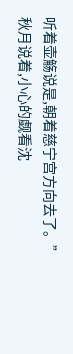听着壶觞说是,朝着慈宁宫方向去了。”
秋月说着,小心的觑看沈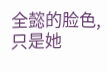全懿的脸色,只是她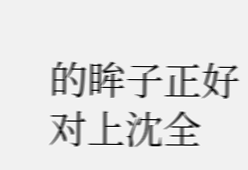的眸子正好对上沈全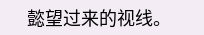懿望过来的视线。